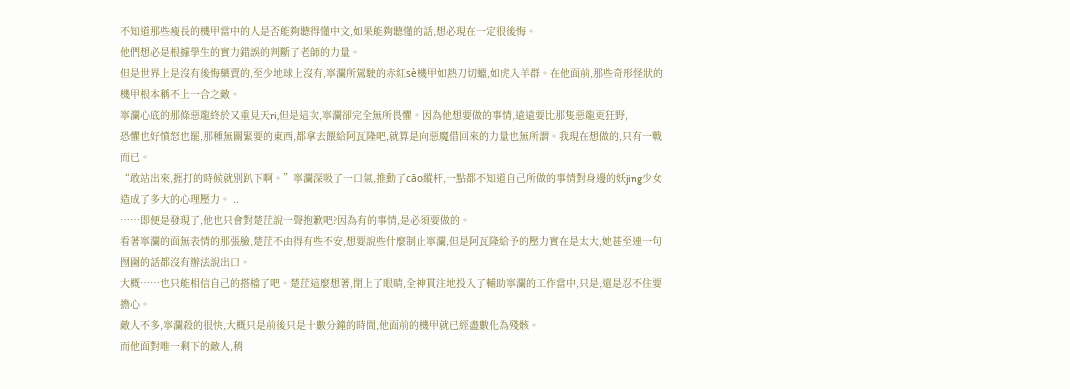不知道那些瘦長的機甲當中的人是否能夠聽得懂中文,如果能夠聽懂的話,想必現在一定很後悔。
他們想必是根據學生的實力錯誤的判斷了老師的力量。
但是世界上是沒有後悔藥賣的,至少地球上沒有,寧瀾所駕駛的赤紅sè機甲如熱刀切蠟,如虎入羊群。在他面前,那些奇形怪狀的機甲根本稱不上一合之敵。
寧瀾心底的那條惡龍終於又重見天ri,但是這次,寧瀾卻完全無所畏懼。因為他想要做的事情,遠遠要比那隻惡龍更狂野,
恐懼也好憤怒也罷,那種無關緊要的東西,都拿去餵給阿瓦隆吧,就算是向惡魔借回來的力量也無所謂。我現在想做的,只有一戰而已。
“敢站出來,捱打的時候就別趴下啊。”寧瀾深吸了一口氣,推動了cāo縱杆,一點都不知道自己所做的事情對身邊的妖jing少女造成了多大的心理壓力。 ..
……即便是發現了,他也只會對楚茳說一聲抱歉吧?因為有的事情,是必須要做的。
看著寧瀾的面無表情的那張臉,楚茳不由得有些不安,想要說些什麼制止寧瀾,但是阿瓦隆給予的壓力實在是太大,她甚至連一句囫圇的話都沒有辦法說出口。
大概……也只能相信自己的搭檔了吧。楚茳這麼想著,閉上了眼睛,全神貫注地投入了輔助寧瀾的工作當中,只是,還是忍不住要擔心。
敵人不多,寧瀾殺的很快,大概只是前後只是十數分鐘的時間,他面前的機甲就已經盡數化為殘骸。
而他面對唯一剩下的敵人,稍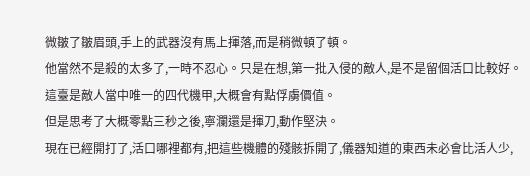微皺了皺眉頭,手上的武器沒有馬上揮落,而是稍微頓了頓。
他當然不是殺的太多了,一時不忍心。只是在想,第一批入侵的敵人,是不是留個活口比較好。這臺是敵人當中唯一的四代機甲,大概會有點俘虜價值。
但是思考了大概零點三秒之後,寧瀾還是揮刀,動作堅決。
現在已經開打了,活口哪裡都有,把這些機體的殘骸拆開了,儀器知道的東西未必會比活人少,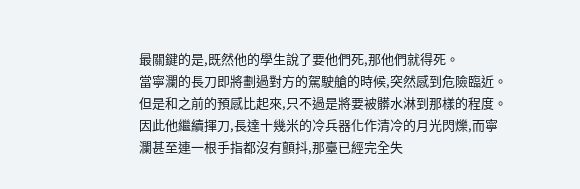最關鍵的是,既然他的學生說了要他們死,那他們就得死。
當寧瀾的長刀即將劃過對方的駕駛艙的時候,突然感到危險臨近。但是和之前的預感比起來,只不過是將要被髒水淋到那樣的程度。因此他繼續揮刀,長達十幾米的冷兵器化作清冷的月光閃爍,而寧瀾甚至連一根手指都沒有顫抖,那臺已經完全失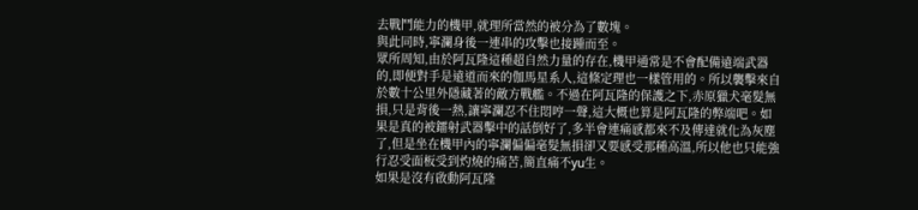去戰鬥能力的機甲,就理所當然的被分為了數塊。
與此同時,寧瀾身後一連串的攻擊也接踵而至。
眾所周知,由於阿瓦隆這種超自然力量的存在,機甲通常是不會配備遠端武器的,即便對手是遠道而來的伽馬星系人,這條定理也一樣管用的。所以襲擊來自於數十公里外隱藏著的敵方戰艦。不過在阿瓦隆的保護之下,赤原獵犬毫髮無損,只是背後一熱,讓寧瀾忍不住悶哼一聲,這大概也算是阿瓦隆的弊端吧。如果是真的被鐳射武器擊中的話倒好了,多半會連痛感都來不及傳達就化為灰塵了,但是坐在機甲內的寧瀾偏偏毫髮無損卻又要感受那種高溫,所以他也只能強行忍受面板受到灼燒的痛苦,簡直痛不yu生。
如果是沒有啟動阿瓦隆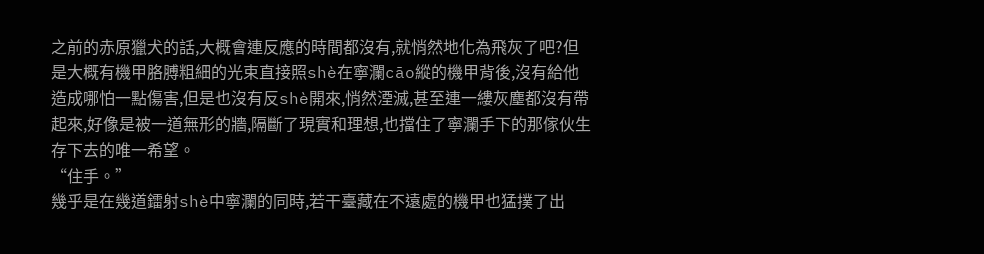之前的赤原獵犬的話,大概會連反應的時間都沒有,就悄然地化為飛灰了吧?但是大概有機甲胳膊粗細的光束直接照shè在寧瀾cāo縱的機甲背後,沒有給他造成哪怕一點傷害,但是也沒有反shè開來,悄然湮滅,甚至連一縷灰塵都沒有帶起來,好像是被一道無形的牆,隔斷了現實和理想,也擋住了寧瀾手下的那傢伙生存下去的唯一希望。
“住手。”
幾乎是在幾道鐳射shè中寧瀾的同時,若干臺藏在不遠處的機甲也猛撲了出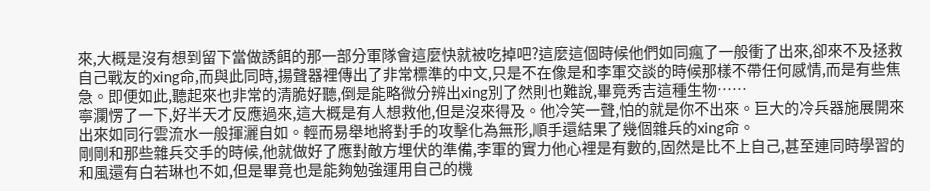來,大概是沒有想到留下當做誘餌的那一部分軍隊會這麼快就被吃掉吧?這麼這個時候他們如同瘋了一般衝了出來,卻來不及拯救自己戰友的xing命,而與此同時,揚聲器裡傳出了非常標準的中文,只是不在像是和李軍交談的時候那樣不帶任何感情,而是有些焦急。即便如此,聽起來也非常的清脆好聽,倒是能略微分辨出xing別了然則也難說,畢竟秀吉這種生物……
寧瀾愣了一下,好半天才反應過來,這大概是有人想救他,但是沒來得及。他冷笑一聲,怕的就是你不出來。巨大的冷兵器施展開來出來如同行雲流水一般揮灑自如。輕而易舉地將對手的攻擊化為無形,順手還結果了幾個雜兵的xing命。
剛剛和那些雜兵交手的時候,他就做好了應對敵方埋伏的準備,李軍的實力他心裡是有數的,固然是比不上自己,甚至連同時學習的和風還有白若琳也不如,但是畢竟也是能夠勉強運用自己的機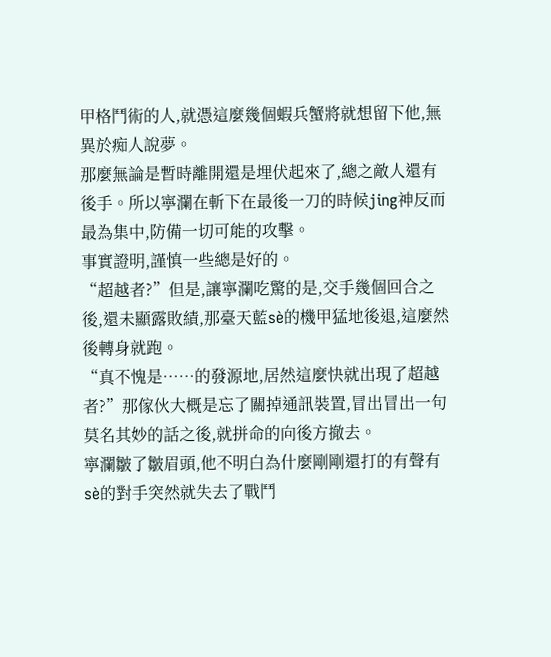甲格鬥術的人,就憑這麼幾個蝦兵蟹將就想留下他,無異於痴人說夢。
那麼無論是暫時離開還是埋伏起來了,總之敵人還有後手。所以寧瀾在斬下在最後一刀的時候jing神反而最為集中,防備一切可能的攻擊。
事實證明,謹慎一些總是好的。
“超越者?”但是,讓寧瀾吃驚的是,交手幾個回合之後,還未顯露敗績,那臺天藍sè的機甲猛地後退,這麼然後轉身就跑。
“真不愧是……的發源地,居然這麼快就出現了超越者?”那傢伙大概是忘了關掉通訊裝置,冒出冒出一句莫名其妙的話之後,就拼命的向後方撤去。
寧瀾皺了皺眉頭,他不明白為什麼剛剛還打的有聲有sè的對手突然就失去了戰鬥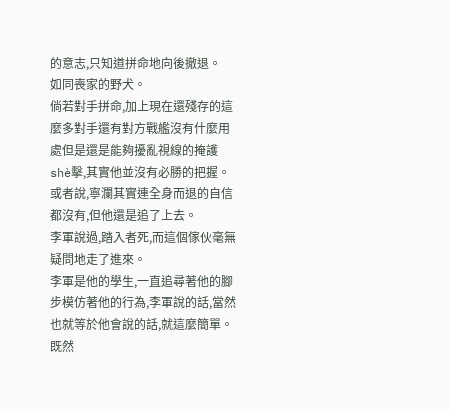的意志,只知道拼命地向後撤退。
如同喪家的野犬。
倘若對手拼命,加上現在還殘存的這麼多對手還有對方戰艦沒有什麼用處但是還是能夠擾亂視線的掩護shè擊,其實他並沒有必勝的把握。或者說,寧瀾其實連全身而退的自信都沒有,但他還是追了上去。
李軍說過,踏入者死,而這個傢伙毫無疑問地走了進來。
李軍是他的學生,一直追尋著他的腳步模仿著他的行為,李軍說的話,當然也就等於他會說的話,就這麼簡單。
既然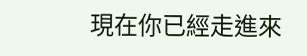現在你已經走進來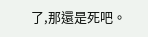了,那還是死吧。